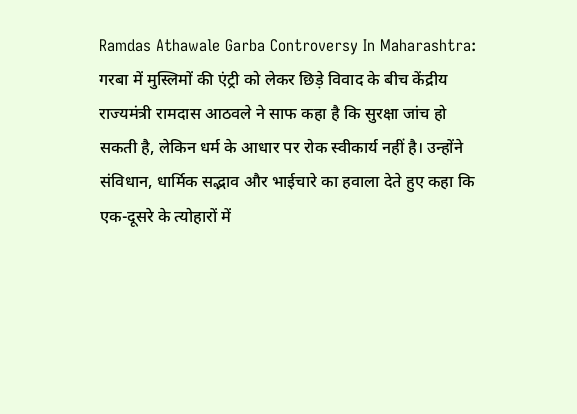Ramdas Athawale Garba Controversy In Maharashtra: गरबा में मुस्लिमों की एंट्री को लेकर छिड़े विवाद के बीच केंद्रीय राज्यमंत्री रामदास आठवले ने साफ कहा है कि सुरक्षा जांच हो सकती है, लेकिन धर्म के आधार पर रोक स्वीकार्य नहीं है। उन्होंने संविधान, धार्मिक सद्भाव और भाईचारे का हवाला देते हुए कहा कि एक-दूसरे के त्योहारों में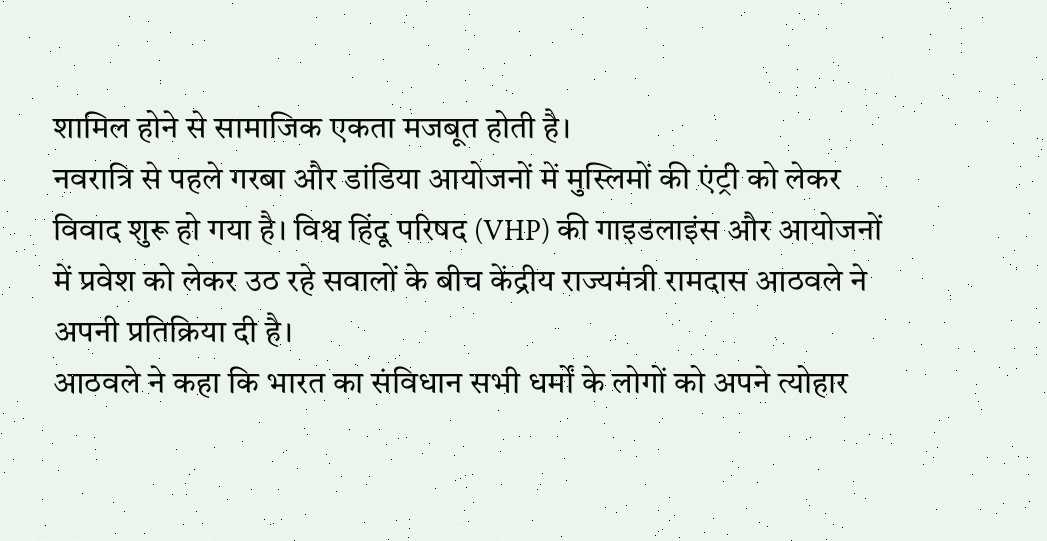शामिल होने से सामाजिक एकता मजबूत होती है।
नवरात्रि से पहले गरबा और डांडिया आयोजनों में मुस्लिमों की एंट्री को लेकर विवाद शुरू हो गया है। विश्व हिंदू परिषद (VHP) की गाइडलाइंस और आयोजनों में प्रवेश को लेकर उठ रहे सवालों के बीच केंद्रीय राज्यमंत्री रामदास आठवले ने अपनी प्रतिक्रिया दी है।
आठवले ने कहा कि भारत का संविधान सभी धर्मों के लोगों को अपने त्योहार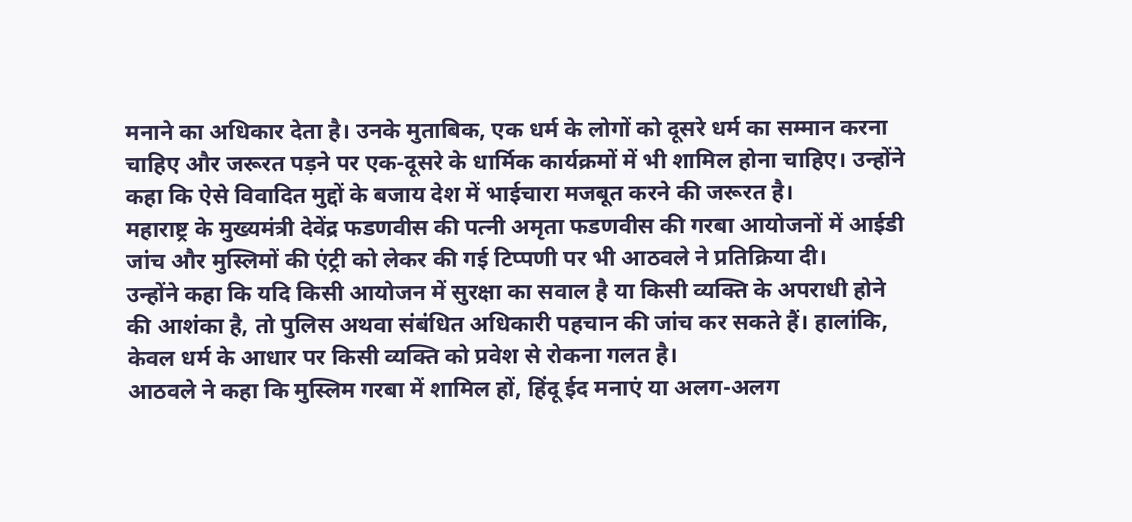मनाने का अधिकार देता है। उनके मुताबिक, एक धर्म के लोगों को दूसरे धर्म का सम्मान करना चाहिए और जरूरत पड़ने पर एक-दूसरे के धार्मिक कार्यक्रमों में भी शामिल होना चाहिए। उन्होंने कहा कि ऐसे विवादित मुद्दों के बजाय देश में भाईचारा मजबूत करने की जरूरत है।
महाराष्ट्र के मुख्यमंत्री देवेंद्र फडणवीस की पत्नी अमृता फडणवीस की गरबा आयोजनों में आईडी जांच और मुस्लिमों की एंट्री को लेकर की गई टिप्पणी पर भी आठवले ने प्रतिक्रिया दी।
उन्होंने कहा कि यदि किसी आयोजन में सुरक्षा का सवाल है या किसी व्यक्ति के अपराधी होने की आशंका है, तो पुलिस अथवा संबंधित अधिकारी पहचान की जांच कर सकते हैं। हालांकि, केवल धर्म के आधार पर किसी व्यक्ति को प्रवेश से रोकना गलत है।
आठवले ने कहा कि मुस्लिम गरबा में शामिल हों, हिंदू ईद मनाएं या अलग-अलग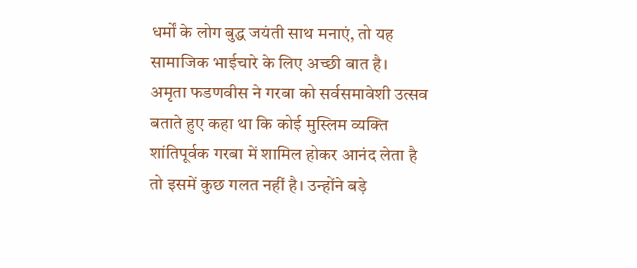धर्मों के लोग बुद्ध जयंती साथ मनाएं, तो यह सामाजिक भाईचारे के लिए अच्छी बात है।
अमृता फडणवीस ने गरबा को सर्वसमावेशी उत्सव बताते हुए कहा था कि कोई मुस्लिम व्यक्ति शांतिपूर्वक गरबा में शामिल होकर आनंद लेता है तो इसमें कुछ गलत नहीं है। उन्होंने बड़े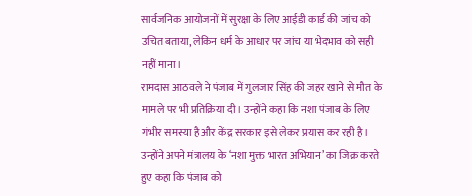सार्वजनिक आयोजनों में सुरक्षा के लिए आईडी कार्ड की जांच को उचित बताया, लेकिन धर्म के आधार पर जांच या भेदभाव को सही नहीं माना।
रामदास आठवले ने पंजाब में गुलजार सिंह की जहर खाने से मौत के मामले पर भी प्रतिक्रिया दी। उन्होंने कहा कि नशा पंजाब के लिए गंभीर समस्या है और केंद्र सरकार इसे लेकर प्रयास कर रही है। उन्होंने अपने मंत्रालय के ‘नशा मुक्त भारत अभियान’ का जिक्र करते हुए कहा कि पंजाब को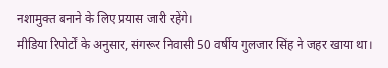नशामुक्त बनाने के लिए प्रयास जारी रहेंगे।
मीडिया रिपोर्टों के अनुसार, संगरूर निवासी 50 वर्षीय गुलजार सिंह ने जहर खाया था।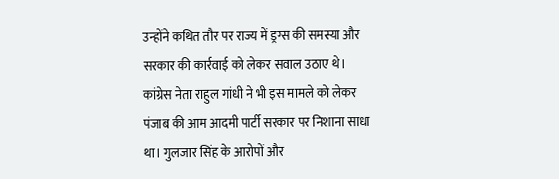उन्होंने कथित तौर पर राज्य में ड्रग्स की समस्या और सरकार की कार्रवाई को लेकर सवाल उठाए थे।
कांग्रेस नेता राहुल गांधी ने भी इस मामले को लेकर पंजाब की आम आदमी पार्टी सरकार पर निशाना साधा था। गुलजार सिंह के आरोपों और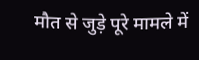मौत से जुड़े पूरे मामले में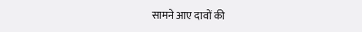सामने आए दावों की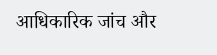आधिकारिक जांच और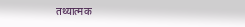तथ्यात्मक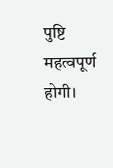पुष्टि महत्वपूर्ण होगी।